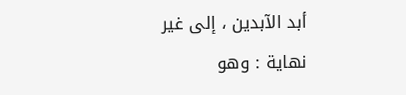أبد الآبدين ، إلى غير نهاية : وهو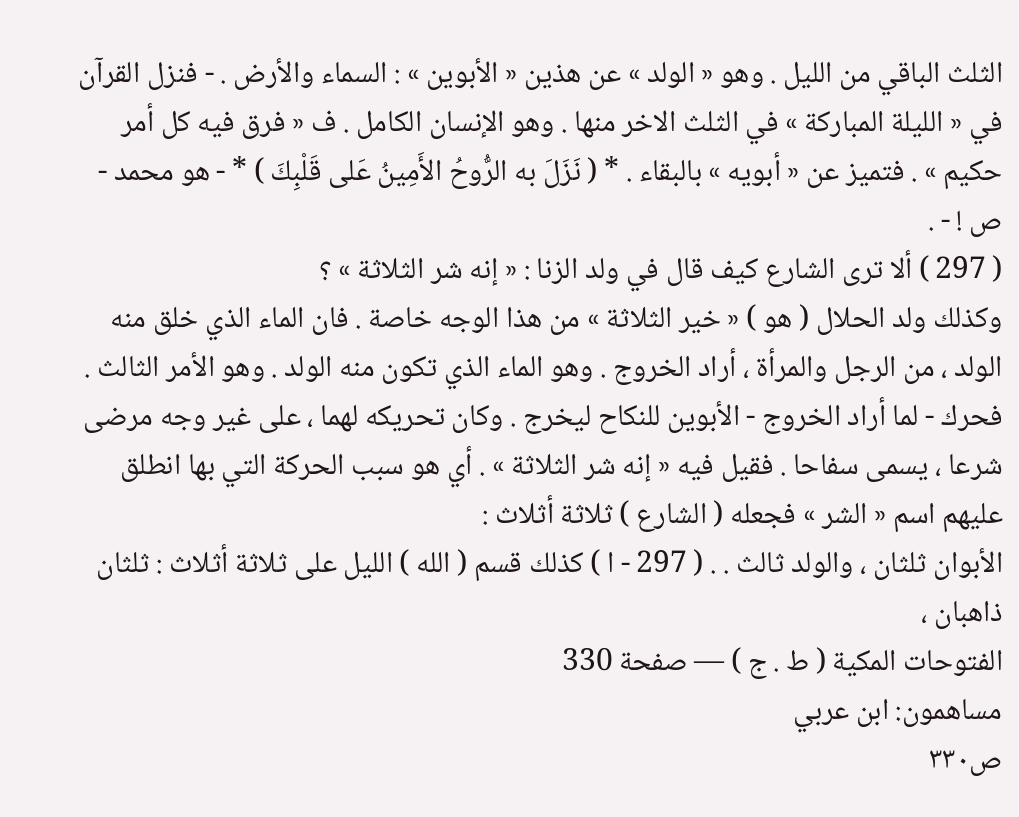الثلث الباقي من الليل . وهو « الولد » عن هذين « الأبوين » : السماء والأرض . - فنزل القرآن في « الليلة المباركة » في الثلث الاخر منها . وهو الإنسان الكامل . ف « فرق فيه كل أمر حكيم » . فتميز عن « أبويه » بالبقاء . * ( نَزَلَ به الرُّوحُ الأَمِينُ عَلى قَلْبِكَ ) * - هو محمد - ص ! - .
( 297 ) ألا ترى الشارع كيف قال في ولد الزنا : « إنه شر الثلاثة » ؟
وكذلك ولد الحلال ( هو ) « خير الثلاثة » من هذا الوجه خاصة . فان الماء الذي خلق منه الولد ، من الرجل والمرأة ، أراد الخروج . وهو الماء الذي تكون منه الولد . وهو الأمر الثالث . فحرك - لما أراد الخروج - الأبوين للنكاح ليخرج . وكان تحريكه لهما ، على غير وجه مرضى شرعا ، يسمى سفاحا . فقيل فيه « إنه شر الثلاثة » . أي هو سبب الحركة التي بها انطلق عليهم اسم « الشر » فجعله ( الشارع ) ثلاثة أثلاث :
الأبوان ثلثان ، والولد ثالث . . ( 297 - ا ) كذلك قسم ( الله ) الليل على ثلاثة أثلاث : ثلثان ذاهبان ،
الفتوحات المكية ( ط . ج ) — صفحة 330
مساهمون: ابن عربي
ص٣٣٠